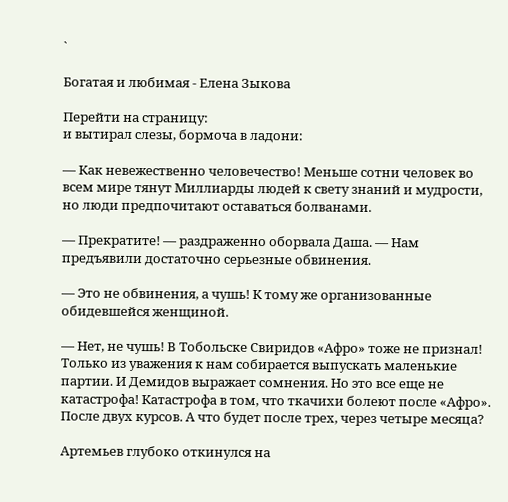`

Богатая и любимая - Елена Зыкова

Перейти на страницу:
и вытирал слезы, бормоча в ладони:

— Как невежественно человечество! Меньше сотни человек во всем мире тянут Миллиарды людей к свету знаний и мудрости, но люди предпочитают оставаться болванами.

— Прекратите! — раздраженно оборвала Даша. — Нам предъявили достаточно серьезные обвинения.

— Это не обвинения, а чушь! К тому же организованные обидевшейся женщиной.

— Нет, не чушь! В Тобольске Свиридов «Афро» тоже не признал! Только из уважения к нам собирается выпускать маленькие партии. И Демидов выражает сомнения. Но это все еще не катастрофа! Катастрофа в том, что ткачихи болеют после «Афро». После двух курсов. А что будет после трех, через четыре месяца?

Артемьев глубоко откинулся на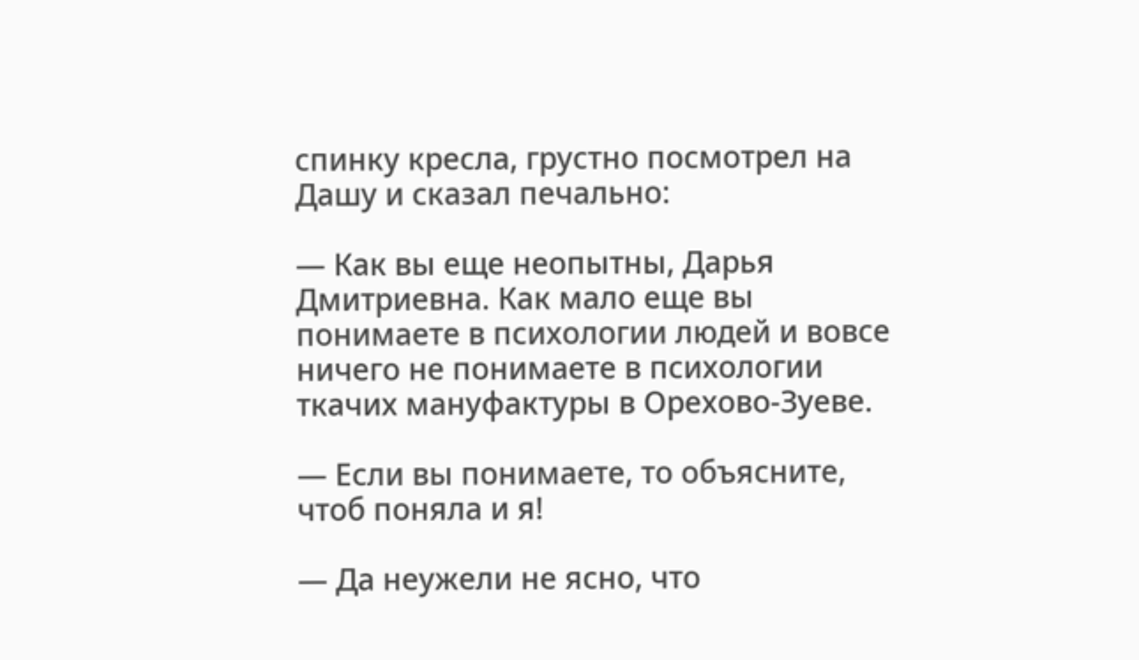спинку кресла, грустно посмотрел на Дашу и сказал печально:

— Как вы еще неопытны, Дарья Дмитриевна. Как мало еще вы понимаете в психологии людей и вовсе ничего не понимаете в психологии ткачих мануфактуры в Орехово-Зуеве.

— Если вы понимаете, то объясните, чтоб поняла и я!

— Да неужели не ясно, что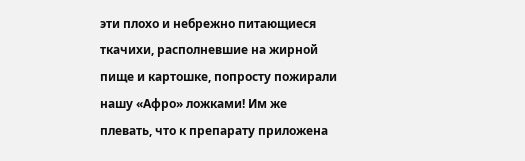эти плохо и небрежно питающиеся ткачихи, располневшие на жирной пище и картошке, попросту пожирали нашу «Афро» ложками! Им же плевать, что к препарату приложена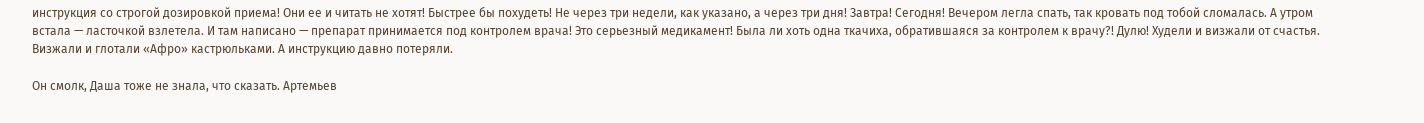инструкция со строгой дозировкой приема! Они ее и читать не хотят! Быстрее бы похудеть! Не через три недели, как указано, а через три дня! Завтра! Сегодня! Вечером легла спать, так кровать под тобой сломалась. А утром встала — ласточкой взлетела. И там написано — препарат принимается под контролем врача! Это серьезный медикамент! Была ли хоть одна ткачиха, обратившаяся за контролем к врачу?! Дулю! Худели и визжали от счастья. Визжали и глотали «Афро» кастрюльками. А инструкцию давно потеряли.

Он смолк, Даша тоже не знала, что сказать. Артемьев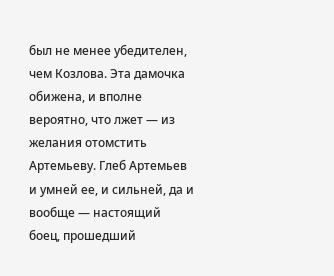был не менее убедителен, чем Козлова. Эта дамочка обижена, и вполне вероятно, что лжет — из желания отомстить Артемьеву. Глеб Артемьев и умней ее, и сильней, да и вообще — настоящий боец, прошедший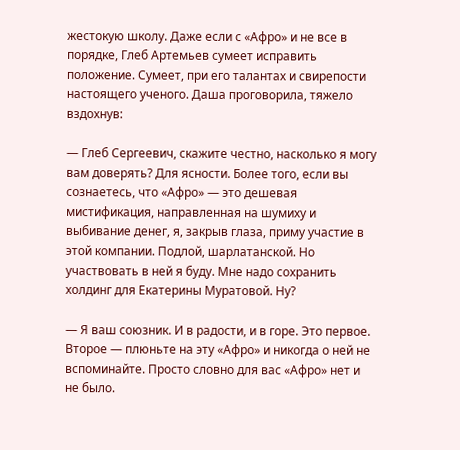жестокую школу. Даже если с «Афро» и не все в порядке, Глеб Артемьев сумеет исправить положение. Сумеет, при его талантах и свирепости настоящего ученого. Даша проговорила, тяжело вздохнув:

— Глеб Сергеевич, скажите честно, насколько я могу вам доверять? Для ясности. Более того, если вы сознаетесь, что «Афро» — это дешевая мистификация, направленная на шумиху и выбивание денег, я, закрыв глаза, приму участие в этой компании. Подлой, шарлатанской. Но участвовать в ней я буду. Мне надо сохранить холдинг для Екатерины Муратовой. Ну?

— Я ваш союзник. И в радости, и в горе. Это первое. Второе — плюньте на эту «Афро» и никогда о ней не вспоминайте. Просто словно для вас «Афро» нет и не было.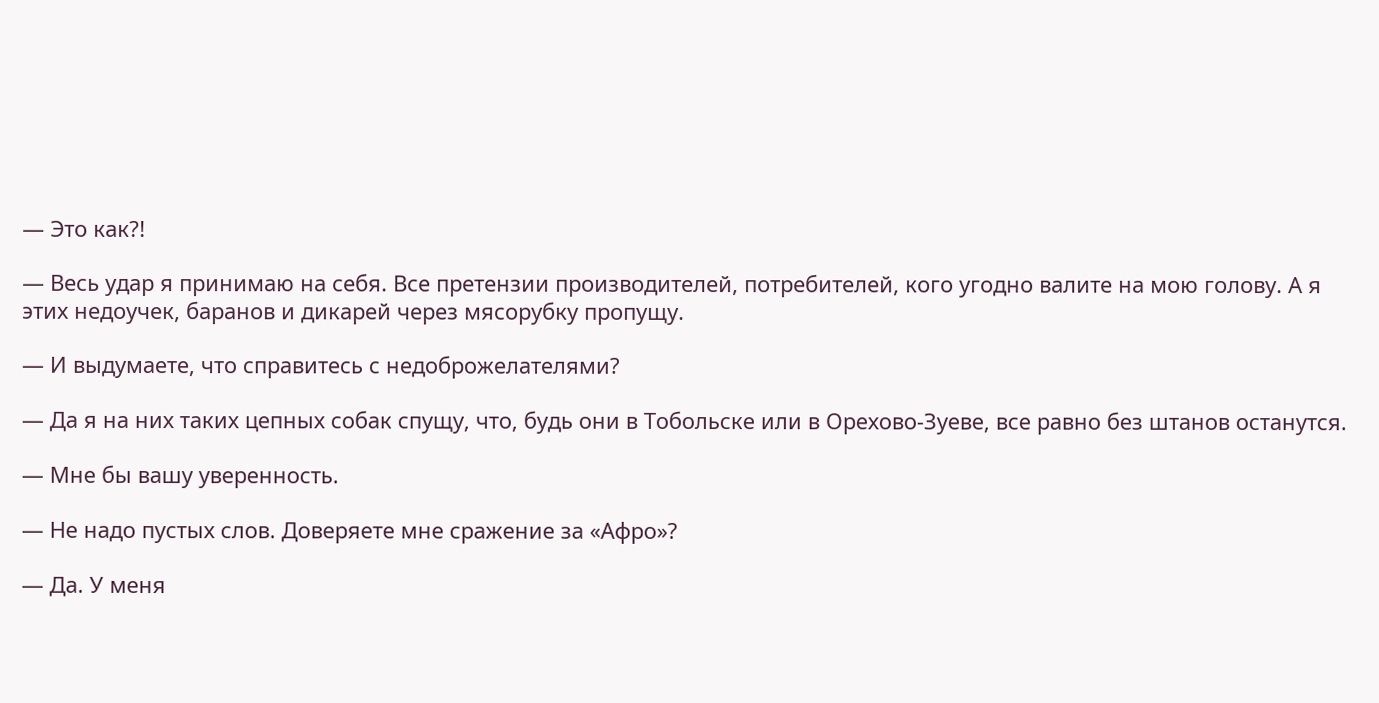— Это как?!

— Весь удар я принимаю на себя. Все претензии производителей, потребителей, кого угодно валите на мою голову. А я этих недоучек, баранов и дикарей через мясорубку пропущу.

— И выдумаете, что справитесь с недоброжелателями?

— Да я на них таких цепных собак спущу, что, будь они в Тобольске или в Орехово-Зуеве, все равно без штанов останутся.

— Мне бы вашу уверенность.

— Не надо пустых слов. Доверяете мне сражение за «Афро»?

— Да. У меня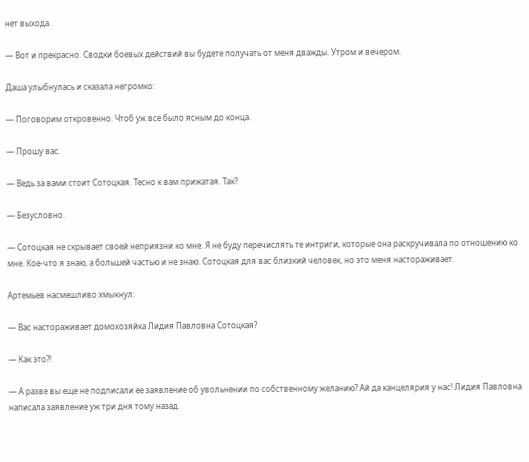нет выхода.

— Вот и прекрасно. Сводки боевых действий вы будете получать от меня дважды. Утром и вечером.

Даша улыбнулась и сказала негромко:

— Поговорим откровенно. Чтоб уж все было ясным до конца.

— Прошу вас.

— Ведь за вами стоит Сотоцкая. Тесно к вам прижатая. Так?

— Безусловно.

— Сотоцкая не скрывает своей неприязни ко мне. Я не буду перечислять те интриги, которые она раскручивала по отношению ко мне. Кое-что я знаю, а большей частью и не знаю. Сотоцкая для вас близкий человек, но это меня настораживает.

Артемьев насмешливо хмыкнул:

— Вас настораживает домохозяйка Лидия Павловна Сотоцкая?

— Как это?!

— А разве вы еще не подписали ее заявление об увольнении по собственному желанию? Ай да канцелярия у нас! Лидия Павловна написала заявление уж три дня тому назад.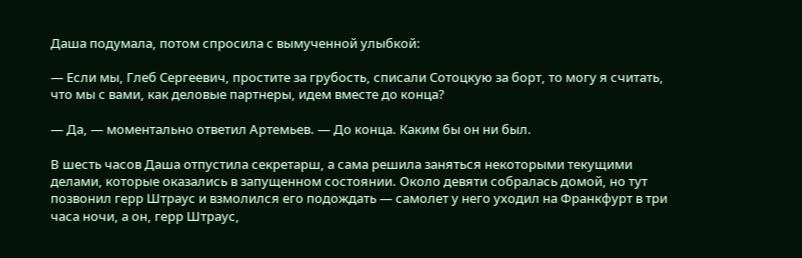Даша подумала, потом спросила с вымученной улыбкой:

— Если мы, Глеб Сергеевич, простите за грубость, списали Сотоцкую за борт, то могу я считать, что мы с вами, как деловые партнеры, идем вместе до конца?

— Да, — моментально ответил Артемьев. — До конца. Каким бы он ни был.

В шесть часов Даша отпустила секретарш, а сама решила заняться некоторыми текущими делами, которые оказались в запущенном состоянии. Около девяти собралась домой, но тут позвонил герр Штраус и взмолился его подождать — самолет у него уходил на Франкфурт в три часа ночи, а он, герр Штраус,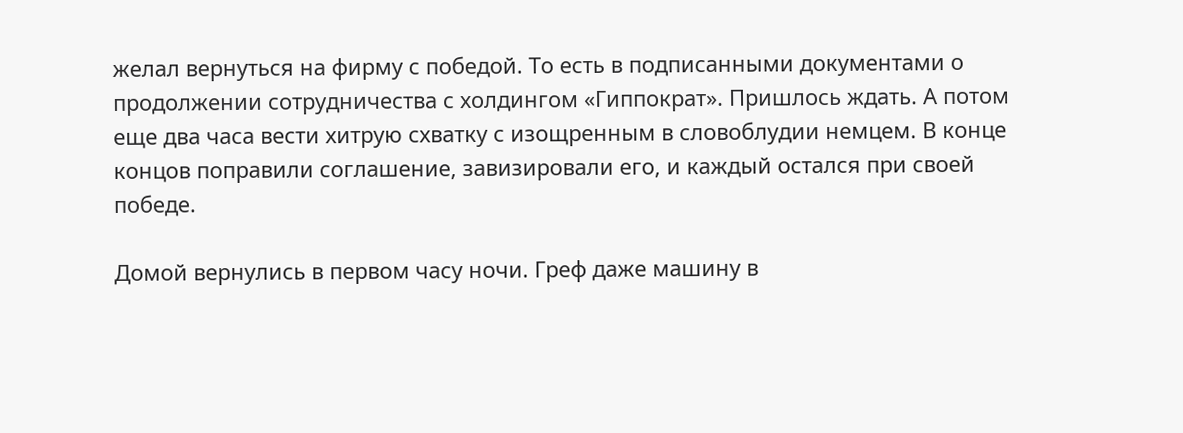желал вернуться на фирму с победой. То есть в подписанными документами о продолжении сотрудничества с холдингом «Гиппократ». Пришлось ждать. А потом еще два часа вести хитрую схватку с изощренным в словоблудии немцем. В конце концов поправили соглашение, завизировали его, и каждый остался при своей победе.

Домой вернулись в первом часу ночи. Греф даже машину в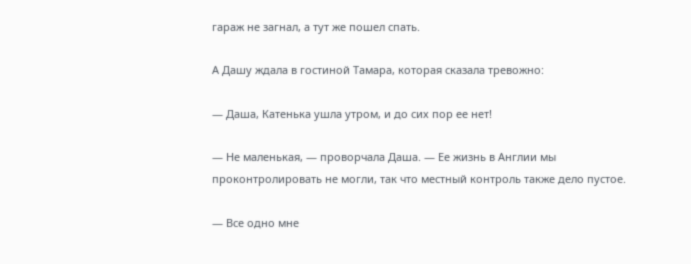гараж не загнал, а тут же пошел спать.

А Дашу ждала в гостиной Тамара, которая сказала тревожно:

— Даша, Катенька ушла утром, и до сих пор ее нет!

— Не маленькая, — проворчала Даша. — Ее жизнь в Англии мы проконтролировать не могли, так что местный контроль также дело пустое.

— Все одно мне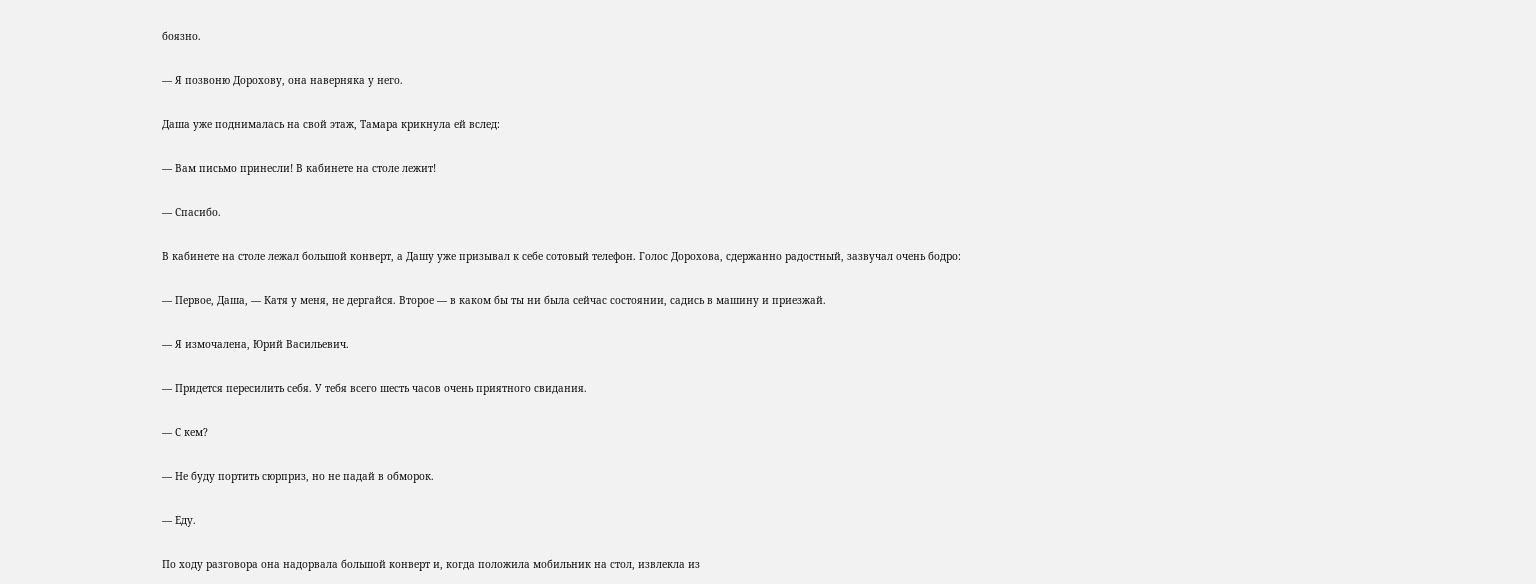боязно.

— Я позвоню Дорохову, она наверняка у него.

Даша уже поднималась на свой этаж, Тамара крикнула ей вслед:

— Вам письмо принесли! В кабинете на столе лежит!

— Спасибо.

В кабинете на столе лежал большой конверт, а Дашу уже призывал к себе сотовый телефон. Голос Дорохова, сдержанно радостный, зазвучал очень бодро:

— Первое, Даша, — Катя у меня, не дергайся. Второе — в каком бы ты ни была сейчас состоянии, садись в машину и приезжай.

— Я измочалена, Юрий Васильевич.

— Придется пересилить себя. У тебя всего шесть часов очень приятного свидания.

— С кем?

— Не буду портить сюрприз, но не падай в обморок.

— Еду.

По ходу разговора она надорвала большой конверт и, когда положила мобильник на стол, извлекла из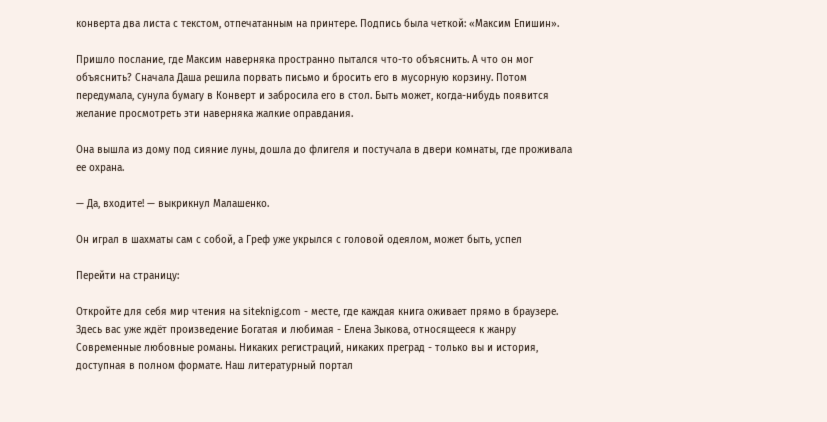конверта два листа с текстом, отпечатанным на принтере. Подпись была четкой: «Максим Епишин».

Пришло послание, где Максим наверняка пространно пытался что-то объяснить. А что он мог объяснить? Сначала Даша решила порвать письмо и бросить его в мусорную корзину. Потом передумала, сунула бумагу в Конверт и забросила его в стол. Быть может, когда-нибудь появится желание просмотреть эти наверняка жалкие оправдания.

Она вышла из дому под сияние луны, дошла до флигеля и постучала в двери комнаты, где проживала ее охрана.

— Да, входите! — выкрикнул Малашенко.

Он играл в шахматы сам с собой, а Греф уже укрылся с головой одеялом, может быть, успел

Перейти на страницу:

Откройте для себя мир чтения на siteknig.com - месте, где каждая книга оживает прямо в браузере. Здесь вас уже ждёт произведение Богатая и любимая - Елена Зыкова, относящееся к жанру Современные любовные романы. Никаких регистраций, никаких преград - только вы и история, доступная в полном формате. Наш литературный портал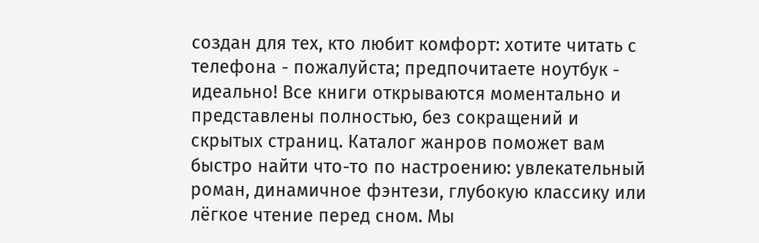создан для тех, кто любит комфорт: хотите читать с телефона - пожалуйста; предпочитаете ноутбук - идеально! Все книги открываются моментально и представлены полностью, без сокращений и скрытых страниц. Каталог жанров поможет вам быстро найти что-то по настроению: увлекательный роман, динамичное фэнтези, глубокую классику или лёгкое чтение перед сном. Мы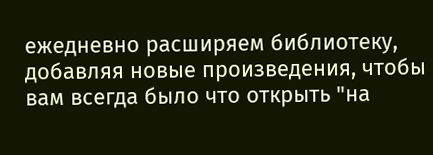ежедневно расширяем библиотеку, добавляя новые произведения, чтобы вам всегда было что открыть "на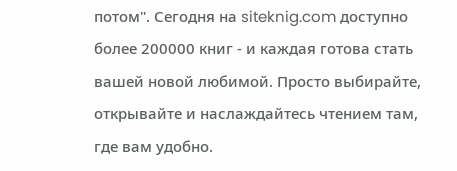потом". Сегодня на siteknig.com доступно более 200000 книг - и каждая готова стать вашей новой любимой. Просто выбирайте, открывайте и наслаждайтесь чтением там, где вам удобно.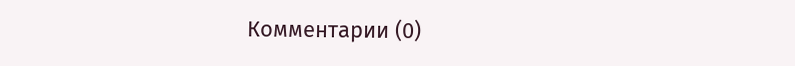Комментарии (0)